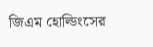জিএম হোল্ডিংসের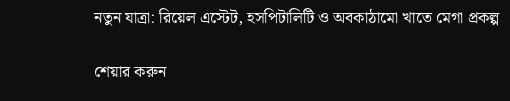নতুন যাত্রা: রিয়েল এস্টেট, হসপিটালিটি ও অবকাঠামো খাতে মেগা প্রকল্প

শেয়ার করুন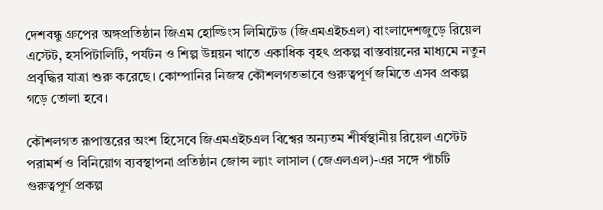দেশবন্ধু গ্রুপের অঙ্গপ্রতিষ্ঠান জিএম হোল্ডিংস লিমিটেড (জিএমএইচএল) বাংলাদেশজুড়ে রিয়েল এস্টেট, হসপিটালিটি, পর্যটন ও শিল্প উন্নয়ন খাতে একাধিক বৃহৎ প্রকল্প বাস্তবায়নের মাধ্যমে নতুন প্রবৃদ্ধির যাত্রা শুরু করেছে। কোম্পানির নিজস্ব কৌশলগতভাবে গুরুত্বপূর্ণ জমিতে এসব প্রকল্প গড়ে তোলা হবে।

কৌশলগত রূপান্তরের অংশ হিসেবে জিএমএইচএল বিশ্বের অন্যতম শীর্ষস্থানীয় রিয়েল এস্টেট পরামর্শ ও বিনিয়োগ ব্যবস্থাপনা প্রতিষ্ঠান জোন্স ল্যাং লাসাল (জেএলএল)-এর সঙ্গে পাঁচটি গুরুত্বপূর্ণ প্রকল্প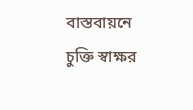বাস্তবায়নে চুক্তি স্বাক্ষর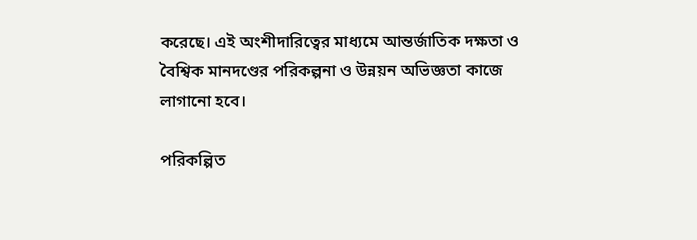করেছে। এই অংশীদারিত্বের মাধ্যমে আন্তর্জাতিক দক্ষতা ও বৈশ্বিক মানদণ্ডের পরিকল্পনা ও উন্নয়ন অভিজ্ঞতা কাজে লাগানো হবে।

পরিকল্পিত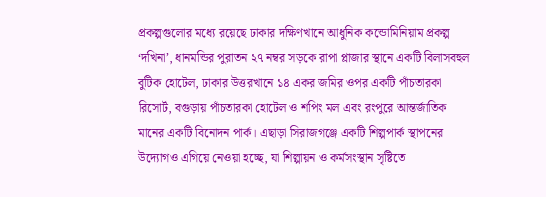প্রকল্পগুলোর মধ্যে রয়েছে ঢাকার দক্ষিণখানে আধুনিক কন্ডোমিনিয়াম প্রকল্প ‘দখিনা’, ধানমন্ডির পুরাতন ২৭ নম্বর সড়কে রাপা প্লাজার স্থানে একটি বিলাসবহুল বুটিক হোটেল, ঢাকার উত্তরখানে ১৪ একর জমির ওপর একটি পাঁচতারকা রিসোর্ট, বগুড়ায় পাঁচতারকা হোটেল ও শপিং মল এবং রংপুরে আন্তর্জাতিক মানের একটি বিনোদন পার্ক। এছাড়া সিরাজগঞ্জে একটি শিল্পপার্ক স্থাপনের উদ্যোগও এগিয়ে নেওয়া হচ্ছে, যা শিল্পায়ন ও কর্মসংস্থান সৃষ্টিতে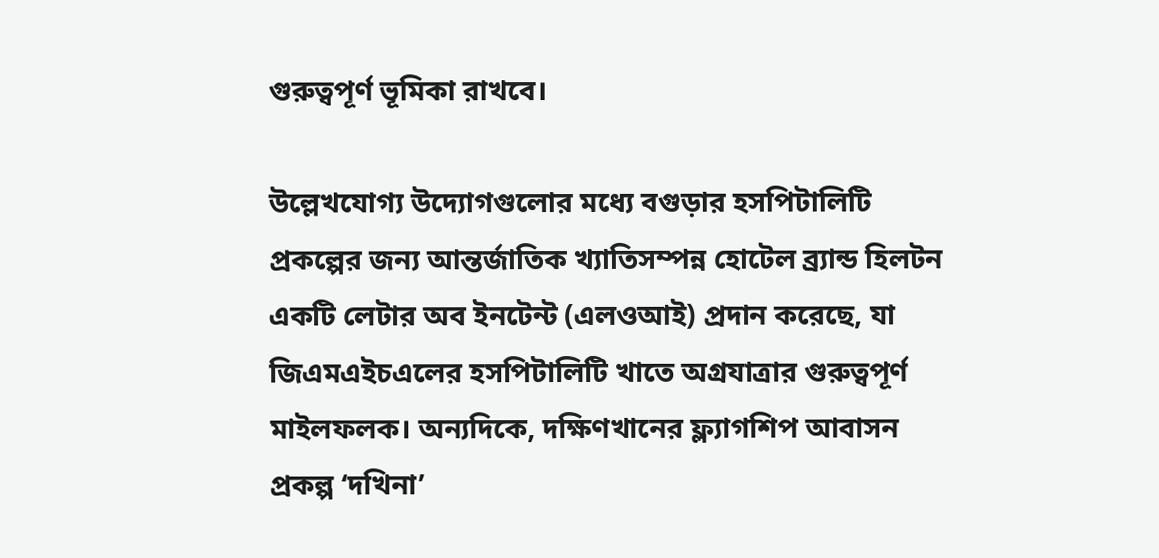গুরুত্বপূর্ণ ভূমিকা রাখবে।

উল্লেখযোগ্য উদ্যোগগুলোর মধ্যে বগুড়ার হসপিটালিটি প্রকল্পের জন্য আন্তর্জাতিক খ্যাতিসম্পন্ন হোটেল ব্র্যান্ড হিলটন একটি লেটার অব ইনটেন্ট (এলওআই) প্রদান করেছে, যা জিএমএইচএলের হসপিটালিটি খাতে অগ্রযাত্রার গুরুত্বপূর্ণ মাইলফলক। অন্যদিকে, দক্ষিণখানের ফ্ল্যাগশিপ আবাসন প্রকল্প ‘দখিনা’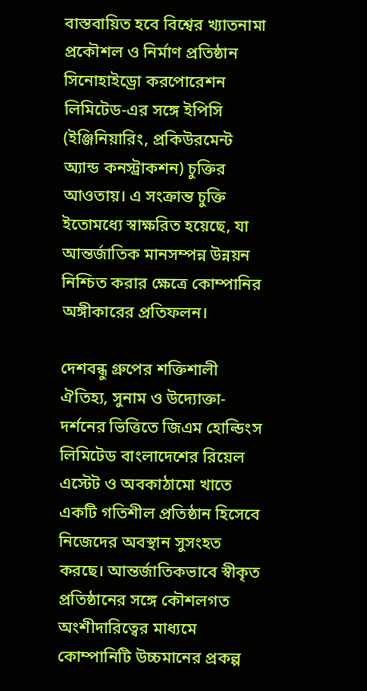বাস্তবায়িত হবে বিশ্বের খ্যাতনামা প্রকৌশল ও নির্মাণ প্রতিষ্ঠান সিনোহাইড্রো করপোরেশন লিমিটেড-এর সঙ্গে ইপিসি (ইঞ্জিনিয়ারিং, প্রকিউরমেন্ট অ্যান্ড কনস্ট্রাকশন) চুক্তির আওতায়। এ সংক্রান্ত চুক্তি ইতোমধ্যে স্বাক্ষরিত হয়েছে, যা আন্তর্জাতিক মানসম্পন্ন উন্নয়ন নিশ্চিত করার ক্ষেত্রে কোম্পানির অঙ্গীকারের প্রতিফলন।

দেশবন্ধু গ্রুপের শক্তিশালী ঐতিহ্য, সুনাম ও উদ্যোক্তা-দর্শনের ভিত্তিতে জিএম হোল্ডিংস লিমিটেড বাংলাদেশের রিয়েল এস্টেট ও অবকাঠামো খাতে একটি গতিশীল প্রতিষ্ঠান হিসেবে নিজেদের অবস্থান সুসংহত করছে। আন্তর্জাতিকভাবে স্বীকৃত প্রতিষ্ঠানের সঙ্গে কৌশলগত অংশীদারিত্বের মাধ্যমে কোম্পানিটি উচ্চমানের প্রকল্প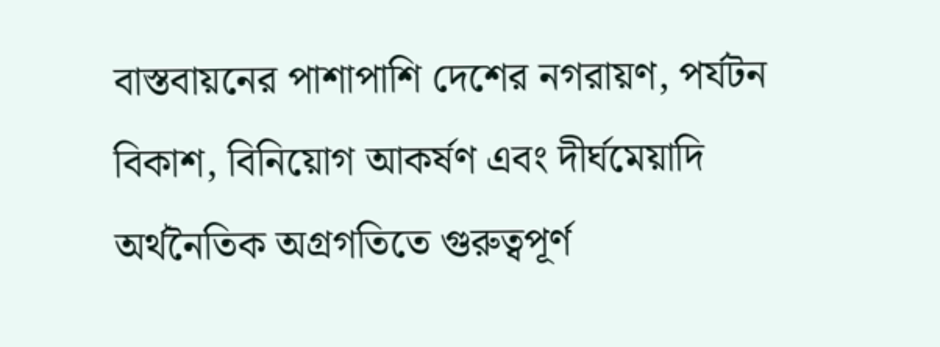বাস্তবায়নের পাশাপাশি দেশের নগরায়ণ, পর্যটন বিকাশ, বিনিয়োগ আকর্ষণ এবং দীর্ঘমেয়াদি অর্থনৈতিক অগ্রগতিতে গুরুত্বপূর্ণ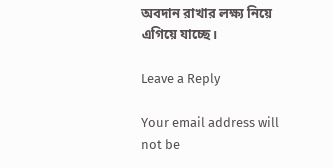অবদান রাখার লক্ষ্য নিয়ে এগিয়ে যাচ্ছে।

Leave a Reply

Your email address will not be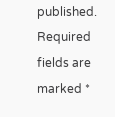published. Required fields are marked *